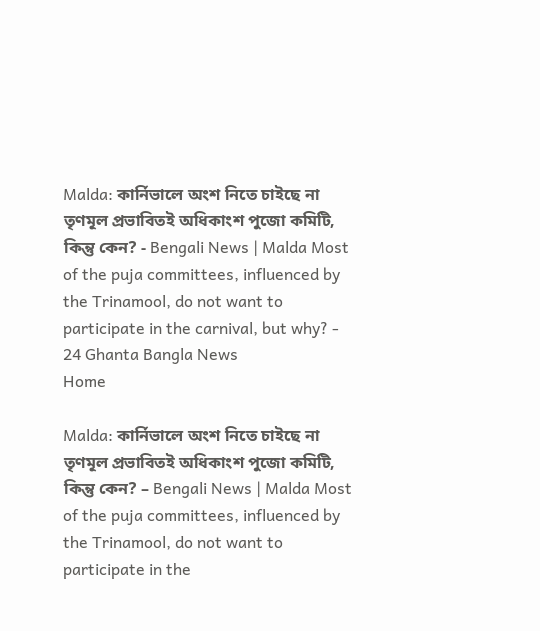Malda: কার্নিভালে অংশ নিতে চাইছে না তৃণমূল প্রভাবিতই অধিকাংশ পুজো কমিটি, কিন্তু কেন? - Bengali News | Malda Most of the puja committees, influenced by the Trinamool, do not want to participate in the carnival, but why? - 24 Ghanta Bangla News
Home

Malda: কার্নিভালে অংশ নিতে চাইছে না তৃণমূল প্রভাবিতই অধিকাংশ পুজো কমিটি, কিন্তু কেন? – Bengali News | Malda Most of the puja committees, influenced by the Trinamool, do not want to participate in the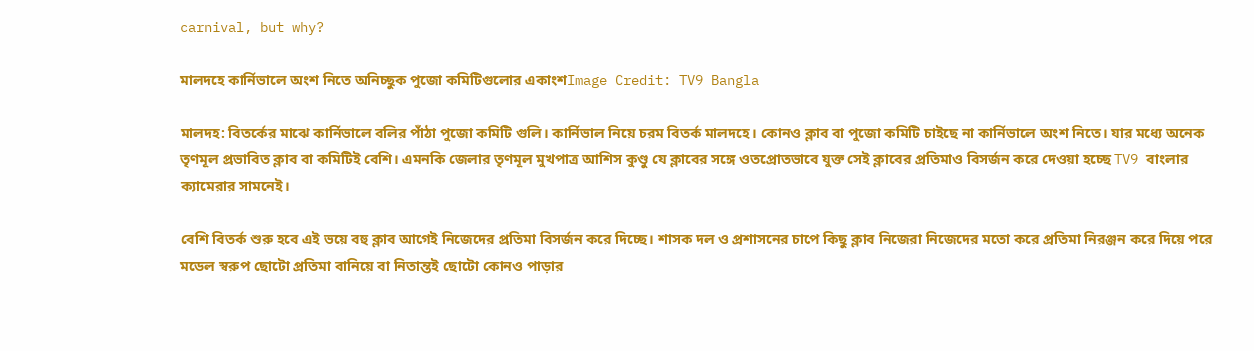carnival, but why?

মালদহে কার্নিভালে অংশ নিতে অনিচ্ছুক পুজো কমিটিগুলোর একাংশImage Credit: TV9 Bangla

মালদহ: বিতর্কের মাঝে কার্নিভালে বলির পাঁঠা পুজো কমিটি গুলি। কার্নিভাল নিয়ে চরম বিতর্ক মালদহে। কোনও ক্লাব বা পুজো কমিটি চাইছে না কার্নিভালে অংশ নিতে। যার মধ্যে অনেক তৃণমূল প্রভাবিত ক্লাব বা কমিটিই বেশি। এমনকি জেলার তৃণমূল মুখপাত্র আশিস কুণ্ডু যে ক্লাবের সঙ্গে ওতপ্রোতভাবে যুক্ত সেই ক্লাবের প্রতিমাও বিসর্জন করে দেওয়া হচ্ছে TV9 বাংলার ক্যামেরার সামনেই।

বেশি বিতর্ক শুরু হবে এই ভয়ে বহু ক্লাব আগেই নিজেদের প্রতিমা বিসর্জন করে দিচ্ছে। শাসক দল ও প্রশাসনের চাপে কিছু ক্লাব নিজেরা নিজেদের মতো করে প্রতিমা নিরঞ্জন করে দিয়ে পরে মডেল স্বরুপ ছোটো প্রতিমা বানিয়ে বা নিতান্তই ছোটো কোনও পাড়ার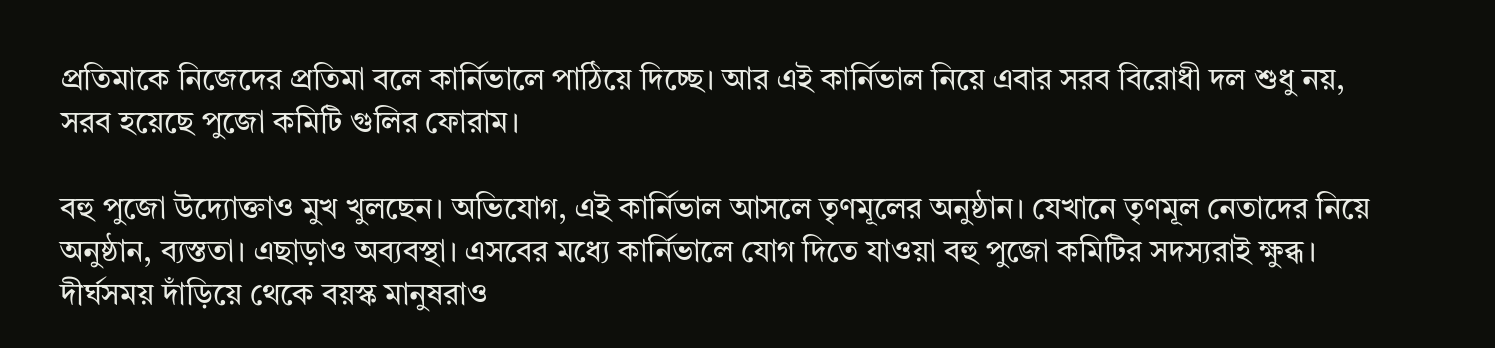প্রতিমাকে নিজেদের প্রতিমা বলে কার্নিভালে পাঠিয়ে দিচ্ছে। আর এই কার্নিভাল নিয়ে এবার সরব বিরোধী দল শুধু নয়, সরব হয়েছে পুজো কমিটি গুলির ফোরাম।

বহু পুজো উদ্যোক্তাও মুখ খুলছেন। অভিযোগ, এই কার্নিভাল আসলে তৃণমূলের অনুষ্ঠান। যেখানে তৃণমূল নেতাদের নিয়ে অনুষ্ঠান, ব্যস্ততা। এছাড়াও অব্যবস্থা। এসবের মধ্যে কার্নিভালে যোগ দিতে যাওয়া বহু পুজো কমিটির সদস্যরাই ক্ষুব্ধ। দীর্ঘসময় দাঁড়িয়ে থেকে বয়স্ক মানুষরাও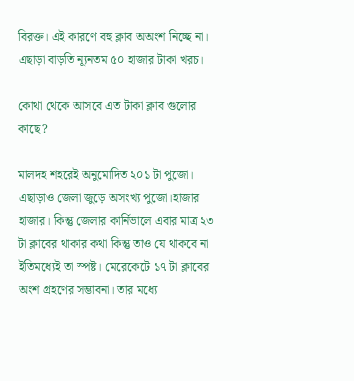বিরক্ত। এই কারণে বহু ক্লাব অঅংশ নিচ্ছে না। এছাড়া বাড়তি ন্যূনতম ৫০ হাজার টাকা খরচ।

কোথা থেকে আসবে এত টাকা ক্লাব গুলোর কাছে?

মালদহ শহরেই অনুমোদিত ২০১ টা পুজো। এছাড়াও জেলা জুড়ে অসংখ্য পুজো।হাজার হাজার। কিন্তু জেলার কার্নিভালে এবার মাত্র ২৩ টা ক্লাবের থাকার কথা কিন্তু তাও যে থাকবে না ইতিমধ্যেই তা স্পষ্ট। মেরেকেটে ১৭ টা ক্লাবের অংশ গ্রহণের সম্ভাবনা। তার মধ্যে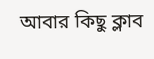আবার কিছু ক্লাব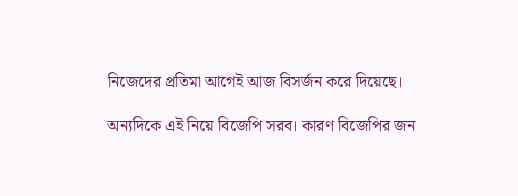নিজেদের প্রতিমা আগেই আজ বিসর্জন করে দিয়েছে।

অন্যদিকে এই নিয়ে বিজেপি সরব। কারণ বিজেপির জন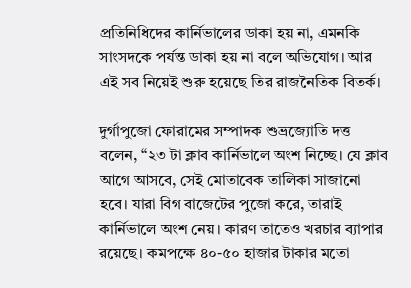প্রতিনিধিদের কার্নিভালের ডাকা হয় না, এমনকি সাংসদকে পর্যন্ত ডাকা হয় না বলে অভিযোগ। আর এই সব নিয়েই শুরু হয়েছে তির রাজনৈতিক বিতর্ক।

দুর্গাপুজো ফোরামের সম্পাদক শুভ্রজ্যোতি দত্ত বলেন, “২৩ টা ক্লাব কার্নিভালে অংশ নিচ্ছে। যে ক্লাব আগে আসবে, সেই মোতাবেক তালিকা সাজানো হবে। যারা বিগ বাজেটের পুজো করে, তারাই কার্নিভালে অংশ নেয়। কারণ তাতেও খরচার ব্যাপার রয়েছে। কমপক্ষে ৪০-৫০ হাজার টাকার মতো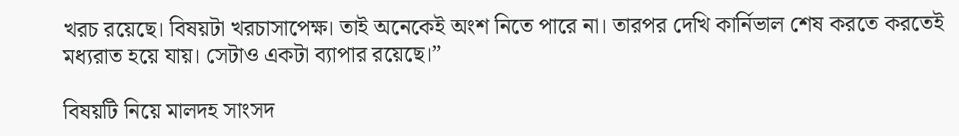খরচ রয়েছে। বিষয়টা খরচাসাপেক্ষ। তাই অনেকেই অংশ নিতে পারে না। তারপর দেখি কার্নিভাল শেষ করতে করতেই মধ্যরাত হয়ে যায়। সেটাও একটা ব্যাপার রয়েছে।”

বিষয়টি নিয়ে মালদহ সাংসদ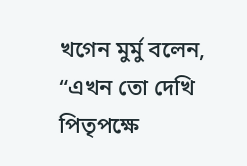খগেন মুর্মু বলেন, “এখন তো দেখি পিতৃপক্ষে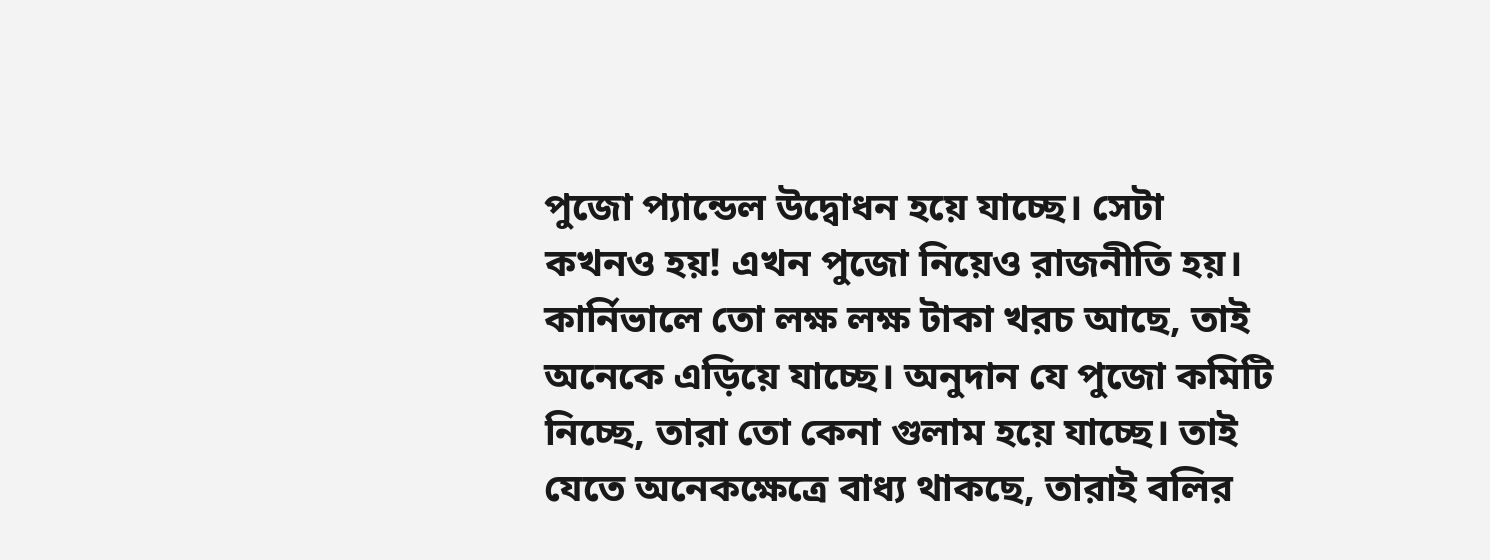পুজো প্যান্ডেল উদ্বোধন হয়ে যাচ্ছে। সেটা কখনও হয়! এখন পুজো নিয়েও রাজনীতি হয়। কার্নিভালে তো লক্ষ লক্ষ টাকা খরচ আছে, তাই অনেকে এড়িয়ে যাচ্ছে। অনুদান যে পুজো কমিটি নিচ্ছে, তারা তো কেনা গুলাম হয়ে যাচ্ছে। তাই যেতে অনেকক্ষেত্রে বাধ্য থাকছে, তারাই বলির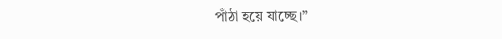পাঁঠা হয়ে যাচ্ছে।”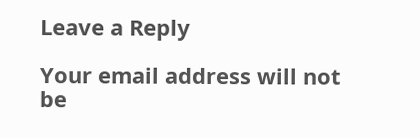Leave a Reply

Your email address will not be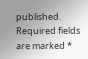published. Required fields are marked *